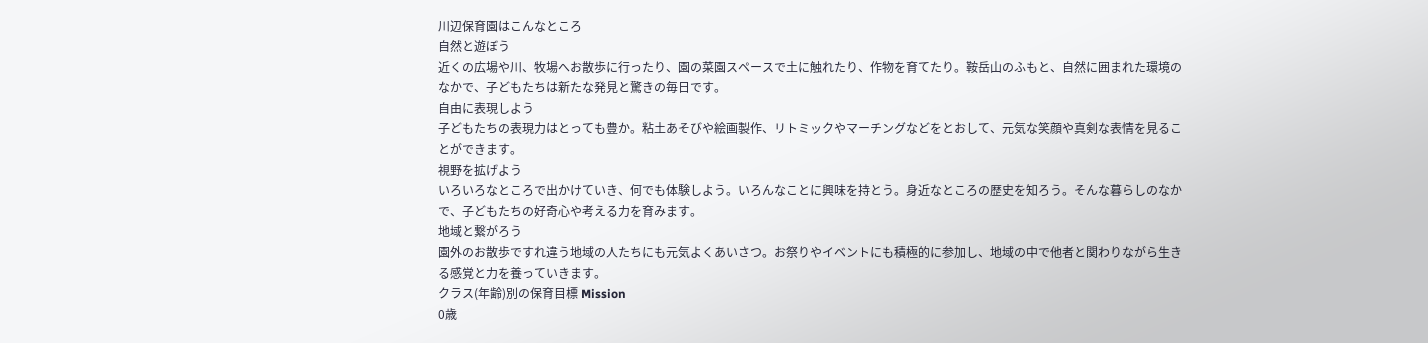川辺保育園はこんなところ
自然と遊ぼう
近くの広場や川、牧場へお散歩に行ったり、園の菜園スペースで土に触れたり、作物を育てたり。鞍岳山のふもと、自然に囲まれた環境のなかで、子どもたちは新たな発見と驚きの毎日です。
自由に表現しよう
子どもたちの表現力はとっても豊か。粘土あそびや絵画製作、リトミックやマーチングなどをとおして、元気な笑顔や真剣な表情を見ることができます。
視野を拡げよう
いろいろなところで出かけていき、何でも体験しよう。いろんなことに興味を持とう。身近なところの歴史を知ろう。そんな暮らしのなかで、子どもたちの好奇心や考える力を育みます。
地域と繋がろう
園外のお散歩ですれ違う地域の人たちにも元気よくあいさつ。お祭りやイベントにも積極的に参加し、地域の中で他者と関わりながら生きる感覚と力を養っていきます。
クラス(年齢)別の保育目標 Mission
0歳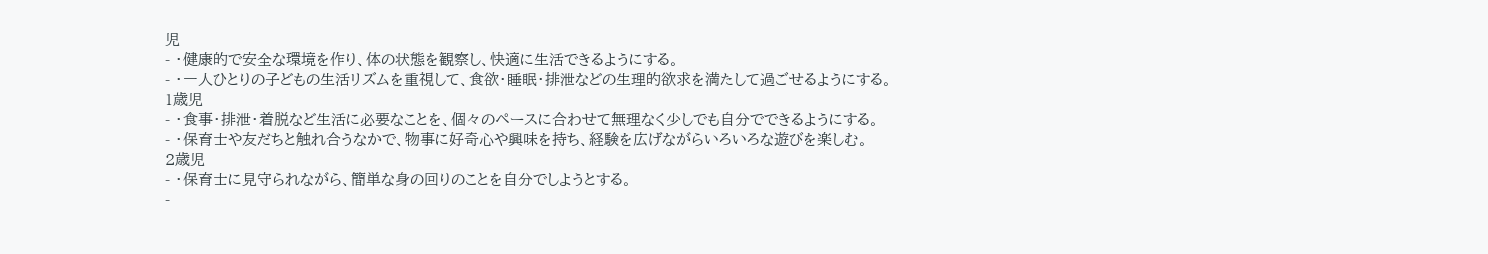児
- ・健康的で安全な環境を作り、体の状態を観察し、快適に生活できるようにする。
- ・一人ひとりの子どもの生活リズムを重視して、食欲・睡眠・排泄などの生理的欲求を満たして過ごせるようにする。
1歳児
- ・食事・排泄・着脱など生活に必要なことを、個々のペースに合わせて無理なく少しでも自分でできるようにする。
- ・保育士や友だちと触れ合うなかで、物事に好奇心や興味を持ち、経験を広げながらいろいろな遊びを楽しむ。
2歳児
- ・保育士に見守られながら、簡単な身の回りのことを自分でしようとする。
-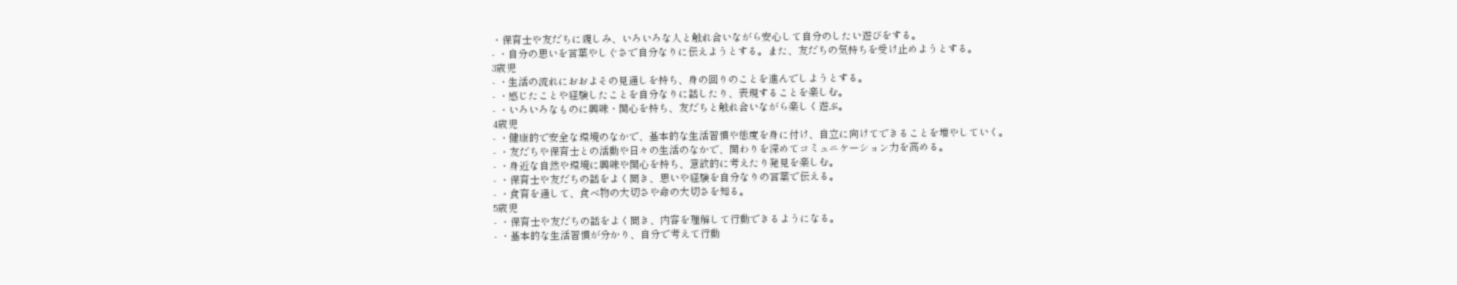・保育士や友だちに親しみ、いろいろな人と触れ合いながら安心して自分のしたい遊びをする。
- ・自分の思いを言葉やしぐさで自分なりに伝えようとする。また、友だちの気持ちを受け止めようとする。
3歳児
- ・生活の流れにおおよその見通しを持ち、身の回りのことを進んでしようとする。
- ・感じたことや経験したことを自分なりに話したり、表現することを楽しむ。
- ・いろいろなものに興味・関心を持ち、友だちと触れ合いながら楽しく遊ぶ。
4歳児
- ・健康的で安全な環境のなかで、基本的な生活習慣や態度を身に付け、自立に向けてできることを増やしていく。
- ・友だちや保育士との活動や日々の生活のなかで、関わりを深めてコミュニケーション力を高める。
- ・身近な自然や環境に興味や関心を持ち、意欲的に考えたり発見を楽しむ。
- ・保育士や友だちの話をよく聞き、思いや経験を自分なりの言葉で伝える。
- ・食育を通して、食べ物の大切さや命の大切さを知る。
5歳児
- ・保育士や友だちの話をよく聞き、内容を理解して行動できるようになる。
- ・基本的な生活習慣が分かり、自分で考えて行動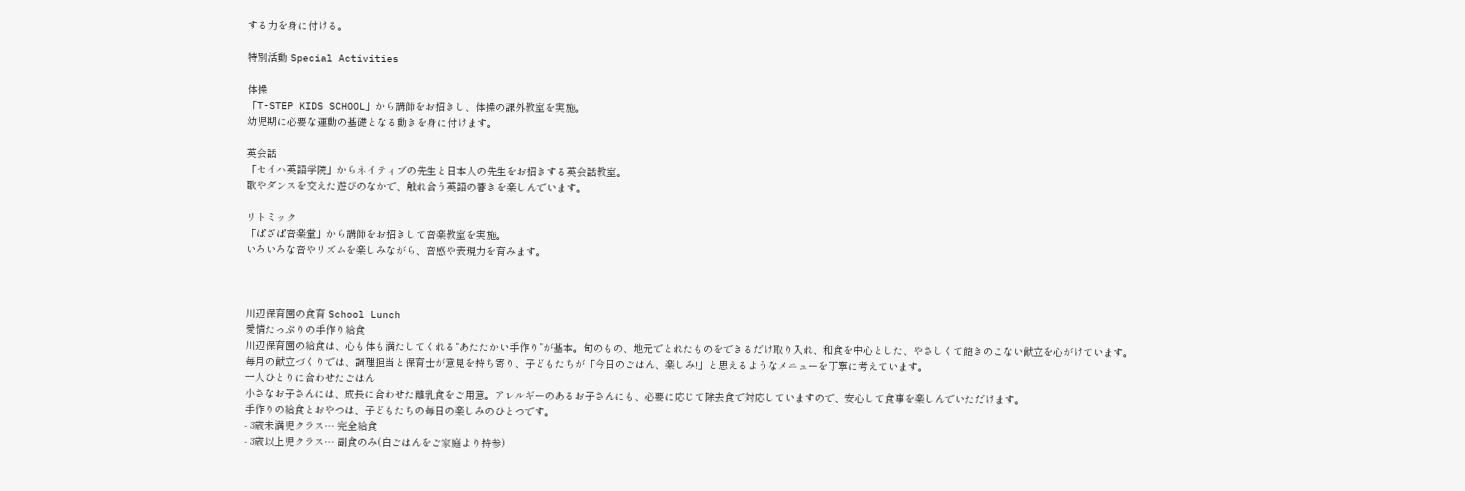する力を身に付ける。

特別活動 Special Activities

体操
「T-STEP KIDS SCHOOL」から講師をお招きし、体操の課外教室を実施。
幼児期に必要な運動の基礎となる動きを身に付けます。

英会話
「セイハ英語学院」からネイティブの先生と日本人の先生をお招きする英会話教室。
歌やダンスを交えた遊びのなかで、触れ合う英語の響きを楽しんでいます。

リトミック
「ぱざぱ音楽堂」から講師をお招きして音楽教室を実施。
いろいろな音やリズムを楽しみながら、音感や表現力を育みます。



川辺保育園の食育 School Lunch
愛情たっぷりの手作り給食
川辺保育園の給食は、心も体も満たしてくれる“あたたかい手作り”が基本。旬のもの、地元でとれたものをできるだけ取り入れ、和食を中心とした、やさしくて飽きのこない献立を心がけています。
毎月の献立づくりでは、調理担当と保育士が意見を持ち寄り、子どもたちが「今日のごはん、楽しみ!」と思えるようなメニューを丁寧に考えています。
一人ひとりに合わせたごはん
小さなお子さんには、成長に合わせた離乳食をご用意。アレルギーのあるお子さんにも、必要に応じて除去食で対応していますので、安心して食事を楽しんでいただけます。
手作りの給食とおやつは、子どもたちの毎日の楽しみのひとつです。
- 3歳未満児クラス… 完全給食
- 3歳以上児クラス… 副食のみ(白ごはんをご家庭より持参)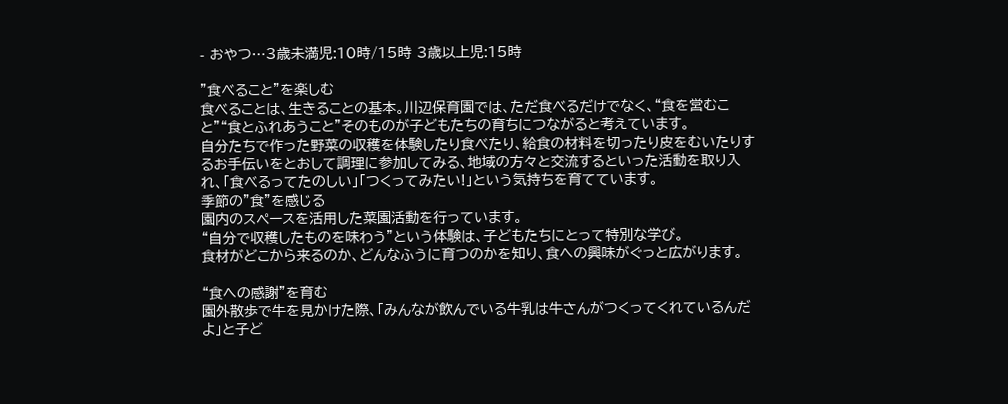- おやつ…3歳未満児:10時/15時 3歳以上児:15時

”食べること”を楽しむ
食べることは、生きることの基本。川辺保育園では、ただ食べるだけでなく、“食を営むこと”“食とふれあうこと”そのものが子どもたちの育ちにつながると考えています。
自分たちで作った野菜の収穫を体験したり食べたり、給食の材料を切ったり皮をむいたりするお手伝いをとおして調理に参加してみる、地域の方々と交流するといった活動を取り入れ、「食べるってたのしい」「つくってみたい!」という気持ちを育てています。
季節の”食”を感じる
園内のスペースを活用した菜園活動を行っています。
“自分で収穫したものを味わう”という体験は、子どもたちにとって特別な学び。
食材がどこから来るのか、どんなふうに育つのかを知り、食への興味がぐっと広がります。

“食への感謝”を育む
園外散歩で牛を見かけた際、「みんなが飲んでいる牛乳は牛さんがつくってくれているんだよ」と子ど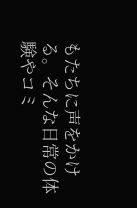もたちに声をかける。そんな日常の体験やコミ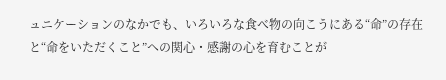ュニケーションのなかでも、いろいろな食べ物の向こうにある“命”の存在と“命をいただくこと”への関心・感謝の心を育むことが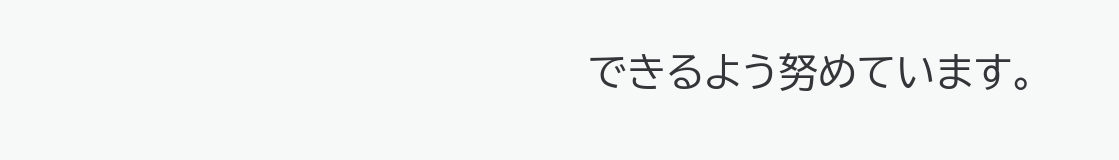できるよう努めています。